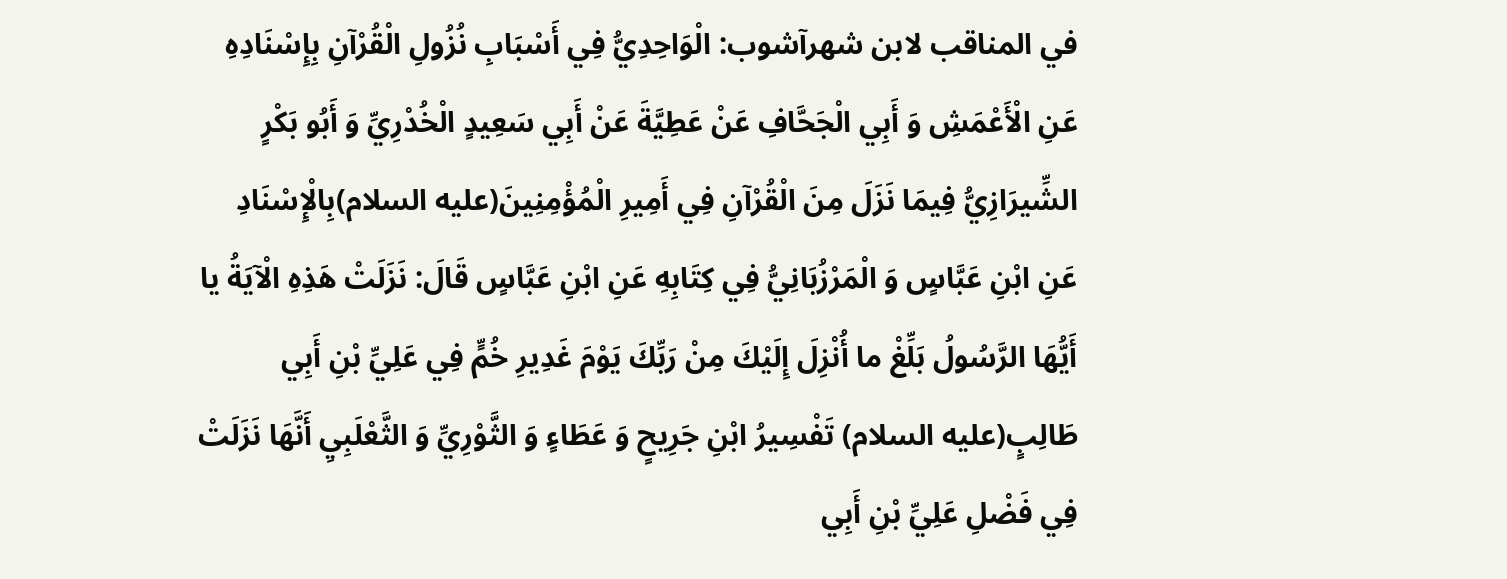في المناقب لابن شهرآشوب: الْوَاحِدِيُّ فِي أَسْبَابِ نُزُولِ الْقُرْآنِ بِإِسْنَادِهِ عَنِ الْأَعْمَشِ وَ أَبِي الْجَحَّافِ عَنْ عَطِيَّةَ عَنْ أَبِي سَعِيدٍ الْخُدْرِيِّ وَ أَبُو بَكْرٍ الشِّيرَازِيُّ فِيمَا نَزَلَ مِنَ الْقُرْآنِ فِي أَمِيرِ الْمُؤْمِنِينَ(عليه السلام)بِالْإِسْنَادِ عَنِ ابْنِ عَبَّاسٍ وَ الْمَرْزُبَانِيُّ فِي كِتَابِهِ عَنِ ابْنِ عَبَّاسٍ قَالَ: نَزَلَتْ هَذِهِ الْآيَةُ يا أَيُّهَا الرَّسُولُ بَلِّغْ ما أُنْزِلَ إِلَيْكَ مِنْ رَبِّكَ يَوْمَ غَدِيرِ خُمٍّ فِي عَلِيِّ بْنِ أَبِي طَالِبٍ(عليه السلام) تَفْسِيرُ ابْنِ جَرِيحٍ وَ عَطَاءٍ وَ الثَّوْرِيِّ وَ الثَّعْلَبِيِ أَنَّهَا نَزَلَتْ فِي فَضْلِ عَلِيِّ بْنِ أَبِي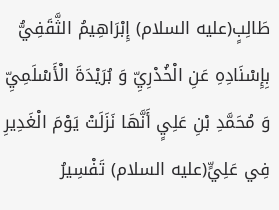طَالِبٍ(عليه السلام) إِبْرَاهِيمُ الثَّقَفِيُّ بِإِسْنَادِهِ عَنِ الْخُدْرِيِّ وَ بُرَيْدَةَ الْأَسْلَمِيِّ وَ مُحَمَّدِ بْنِ عَلِيٍ أَنَّهَا نَزَلَتْ يَوْمَ الْغَدِيرِ فِي عَلِيٍّ(عليه السلام) تَفْسِيرُ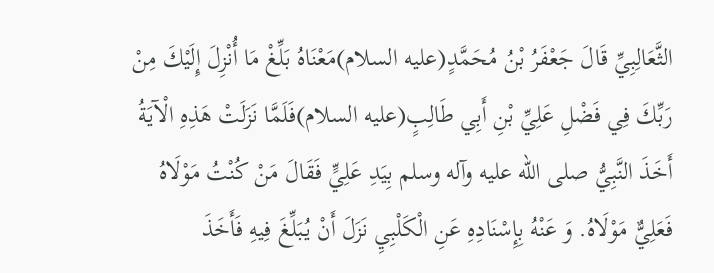الثَّعَالِبِيِّ قَالَ جَعْفَرُ بْنُ مُحَمَّدٍ(عليه السلام)مَعْنَاهُ بَلِّغْ مَا أُنْزِلَ إِلَيْكَ مِنْ رَبِّكَ فِي فَضْلِ عَلِيِّ بْنِ أَبِي طَالِبٍ(عليه السلام)فَلَمَّا نَزَلَتْ هَذِهِ الْآيَةُ أَخَذَ النَّبِيُّ صلى الله عليه وآله وسلم بِيَدِ عَلِيٍّ فَقَالَ مَنْ كُنْتُ مَوْلَاهُ فَعَلِيٌّ مَوْلَاهُ. وَ عَنْهُ بِإِسْنَادِهِ عَنِ الْكَلْبِيِ نَزَلَ أَنْ يُبَلِّغَ فِيهِ فَأَخَذَ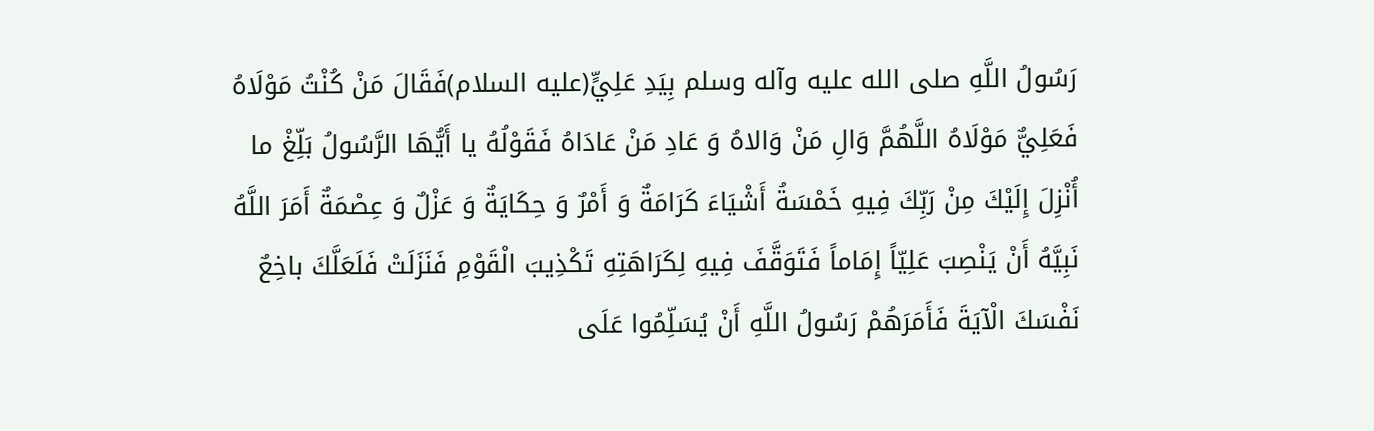رَسُولُ اللَّهِ صلى الله عليه وآله وسلم بِيَدِ عَلِيٍّ(عليه السلام)فَقَالَ مَنْ كُنْتُ مَوْلَاهُ فَعَلِيٌّ مَوْلَاهُ اللَّهُمَّ وَالِ مَنْ وَالاهُ وَ عَادِ مَنْ عَادَاهُ فَقَوْلُهُ يا أَيُّهَا الرَّسُولُ بَلِّغْ ما أُنْزِلَ إِلَيْكَ مِنْ رَبِّكَ فِيهِ خَمْسَةُ أَشْيَاءَ كَرَامَةٌ وَ أَمْرٌ وَ حِكَايَةٌ وَ عَزْلٌ وَ عِصْمَةٌ أَمَرَ اللَّهُ نَبِيَّهُ أَنْ يَنْصِبَ عَلِيّاً إِمَاماً فَتَوَقَّفَ فِيهِ لِكَرَاهَتِهِ تَكْذِيبَ الْقَوْمِ فَنَزَلَتْ فَلَعَلَّكَ باخِعٌ نَفْسَكَ الْآيَةَ فَأَمَرَهُمْ رَسُولُ اللَّهِ أَنْ يُسَلِّمُوا عَلَى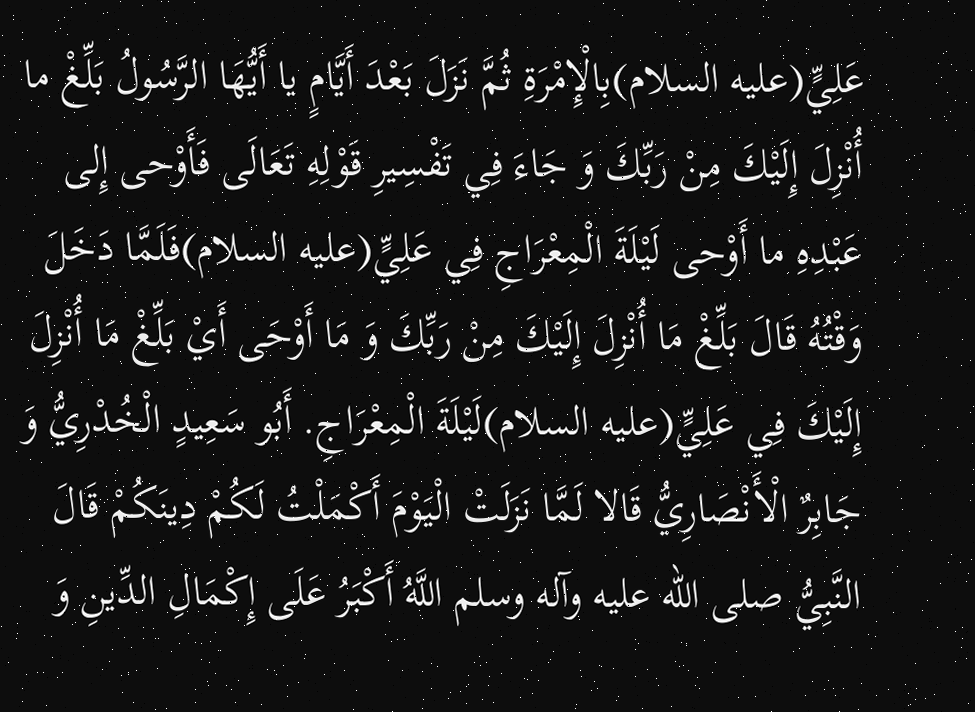عَلِيٍّ(عليه السلام)بِالْإِمْرَةِ ثُمَّ نَزَلَ بَعْدَ أَيَّامٍ يا أَيُّهَا الرَّسُولُ بَلِّغْ ما أُنْزِلَ إِلَيْكَ مِنْ رَبِّكَ وَ جَاءَ فِي تَفْسِيرِ قَوْلِهِ تَعَالَى فَأَوْحى إِلى عَبْدِهِ ما أَوْحى لَيْلَةَ الْمِعْرَاجِ فِي عَلِيٍّ(عليه السلام)فَلَمَّا دَخَلَ وَقْتُهُ قَالَ بَلِّغْ مَا أُنْزِلَ إِلَيْكَ مِنْ رَبِّكَ وَ مَا أَوْحَى أَيْ بَلِّغْ مَا أُنْزِلَ إِلَيْكَ فِي عَلِيٍّ(عليه السلام)لَيْلَةَ الْمِعْرَاجِ. أَبُو سَعِيدٍ الْخُدْرِيُّ وَ جَابِرٌ الْأَنْصَارِيُّ قَالا لَمَّا نَزَلَتْ الْيَوْمَ أَكْمَلْتُ لَكُمْ دِينَكُمْ قَالَ النَّبِيُّ صلى الله عليه وآله وسلم اللَّهُ أَكْبَرُ عَلَى إِكْمَالِ الدِّينِ وَ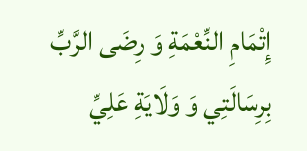إِتْمَامِ النِّعْمَةِ وَ رِضَى الرَّبِّ بِرِسَالَتِي وَ وَلَايَةِ عَلِيِّ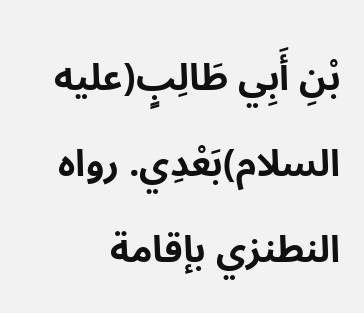بْنِ أَبِي طَالِبٍ(عليه السلام)بَعْدِي. رواه النطنزي بإقامة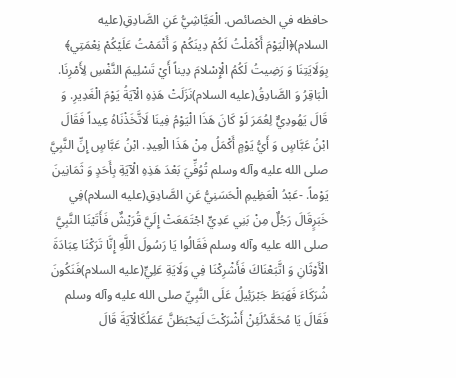حافظه في الخصائص. الْعَيَّاشِيُّ عَنِ الصَّادِقِ(عليه السلام)﴿الْيَوْمَ أَكْمَلْتُ لَكُمْ دِينَكُمْ وَ أَتْمَمْتُ عَلَيْكُمْ نِعْمَتِي﴾ بِوَلَايَتِنَا وَ رَضِيتُ لَكُمُ الْإِسْلامَ دِيناً أَيْ تَسْلِيمَ النَّفْسِ لِأَمْرِنَا. الْبَاقِرُ وَ الصَّادِقُ(عليه السلام)نَزَلَتْ هَذِهِ الْآيَةُ يَوْمَ الْغَدِيرِ. وَ قَالَ يَهُودِيٌّ لِعُمَرَ لَوْ كَانَ هَذَا الْيَوْمُ فِينَا لَاتَّخَذْنَاهُ عِيداً فَقَالَ ابْنُ عَبَّاسٍ وَ أَيُّ يَوْمٍ أَكْمَلُ مِنْ هَذَا الْعِيدِ. ابْنُ عَبَّاسٍ إِنِّ النَّبِيَّ صلى الله عليه وآله وسلم تُوُفِّيَ بَعْدَ هَذِهِ الْآيَةِ بِأَحَدٍ وَ ثَمَانِينَ يَوْماً. -عَبْدُ الْعَظِيمِ الْحَسَنِيُّ عَنِ الصَّادِقِ(عليه السلام)فِي خَبَرٍقَالَ رَجُلٌ مِنْ بَنِي عَدِيٍّ اجْتَمَعَتْ إِلَيَّ قُرَيْشٌ فَأَتَيْنَا النَّبِيَّ صلى الله عليه وآله وسلم فَقَالُوا يَا رَسُولَ اللَّهِ إِنَّا تَرَكْنَا عِبَادَةَ الْأَوْثَانِ وَ اتَّبَعْنَاكَ فَأَشْرِكْنَا فِي وَلَايَةِ عَلِيٍّ(عليه السلام)فَنَكُونَ شُرَكَاءَ فَهَبَطَ جَبْرَئِيلُ عَلَى النَّبِيِّ صلى الله عليه وآله وسلم فَقَالَ يَا مُحَمَّدُلَئِنْ أَشْرَكْتَ لَيَحْبَطَنَّ عَمَلُكَالْآيَةَ قَالَ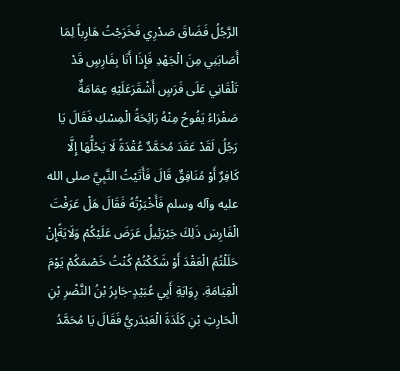الرَّجُلُ فَضَاقَ صَدْرِي فَخَرَجْتُ هَارِباً لِمَا أَصَابَنِي مِنَ الْجَهْدِ فَإِذَا أَنَا بِفَارِسٍ قَدْ تَلْقَانِي عَلَى فَرَسٍ أَشْقَرَعَلَيْهِ عِمَامَةٌ صَفْرَاءُ يَفُوحُ مِنْهُ رَائِحَةُ الْمِسْكِ فَقَالَ يَا رَجُلُ لَقَدْ عَقَدَ مُحَمَّدٌ عُقْدَةً لَا يَحُلُّهَا إِلَّا كَافِرٌ أَوْ مُنَافِقٌ قَالَ فَأَتَيْتُ النَّبِيَّ صلى الله عليه وآله وسلم فَأَخْبَرْتُهُ فَقَالَ هَلْ عَرَفْتَ الْفَارِسَ ذَلِكَ جَبْرَئِيلُ عَرَضَ عَلَيْكُمْ وَلَايَةًإِنْ حَلَلْتُمُ الْعَقْدَ أَوْ شَكَكْتُمْ كُنْتُ خَصْمَكُمْ يَوْمَ الْقِيَامَةِ. رِوَايَةِ أَبِي عُبَيْدٍ-جَابِرُ بْنُ النَّضْرِ بْنِ الْحَارِثِ بْنِ كَلَدَةَ الْعَبْدَريُّ فَقَالَ يَا مُحَمَّدُ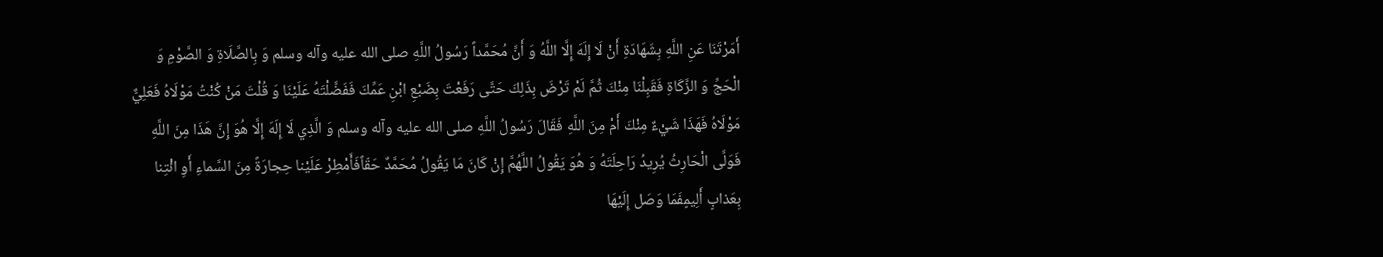أَمَرْتَنَا عَنِ اللَّهِ بِشَهَادَةِ أَنْ لَا إِلَهَ إِلَّا اللَّهُ وَ أَنَّ مُحَمَّداً رَسُولُ اللَّهِ صلى الله عليه وآله وسلم وَ بِالصَّلَاةِ وَ الصَّوْمِ وَ الْحَجِّ وَ الزَّكَاةِ فَقَبِلْنَا مِنْكَ ثُمَّ لَمْ تَرْضَ بِذَلِكَ حَتَّى رَفَعْتَ بِضَبْعِ ابْنِ عَمِّكَ فَفَضَّلْتَهُ عَلَيْنَا وَ قُلْتَ مَنْ كُنْتُ مَوْلَاهُ فَعَلِيٌّ مَوْلَاهُ فَهَذَا شَيْءٌ مِنْكَ أَمْ مِنَ اللَّهِ فَقَالَ رَسُولُ اللَّهِ صلى الله عليه وآله وسلم وَ الَّذِي لَا إِلَهَ إِلَّا هُوَ إِنَّ هَذَا مِنَ اللَّهِ فَوَلَّى الْحَارِثُ يُرِيدُ رَاحِلَتَهُ وَ هُوَ يَقُولُ اللَّهُمَّ إِنْ كَانَ مَا يَقُولُ مُحَمَّدٌ حَقّاًفَأَمْطِرْ عَلَيْنا حِجارَةً مِنَ السَّماءِ أَوِ ائْتِنا بِعَذابٍ أَلِيمٍفَمَا وَصَل إِلَيْهَا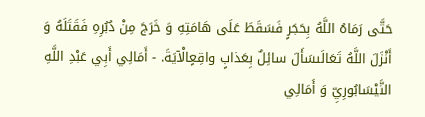حَتَّى رَمَاهُ اللَّهُ بِحَجَرٍ فَسَقَطَ عَلَى هَامَتِهِ وَ خَرَجَ مِنْ دُبُرِهِ فَقَتَلَهُ وَ أَنْزَلَ اللَّهُ تَعَالَىسَأَلَ سائِلٌ بِعَذابٍ واقِعٍالْآيَةَ. - أَمَالِي أَبِي عَبْدِ اللَّهِ النَّيْسَابُورِيِّ وَ أَمَالِي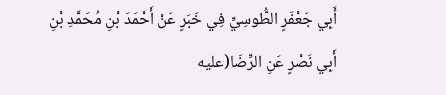أَبِي جَعْفَرٍ الطُّوسِيِّ فِي خَبَرٍ عَنْ أَحْمَدَ بْنِ مُحَمَّدِ بْنِ أَبِي نَصْرٍ عَنِ الرِّضَا(عليه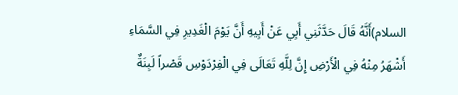السلام)أَنَّهُ قَالَ حَدَّثَنِي أَبِي عَنْ أَبِيهِ أَنَّ يَوْمَ الْغَدِيرِ فِي السَّمَاءِ أَشْهَرُ مِنْهُ فِي الْأَرْضِ إِنَّ لِلَّهِ تَعَالَى فِي الْفِرْدَوْسِ قَصْراً لَبِنَةٌ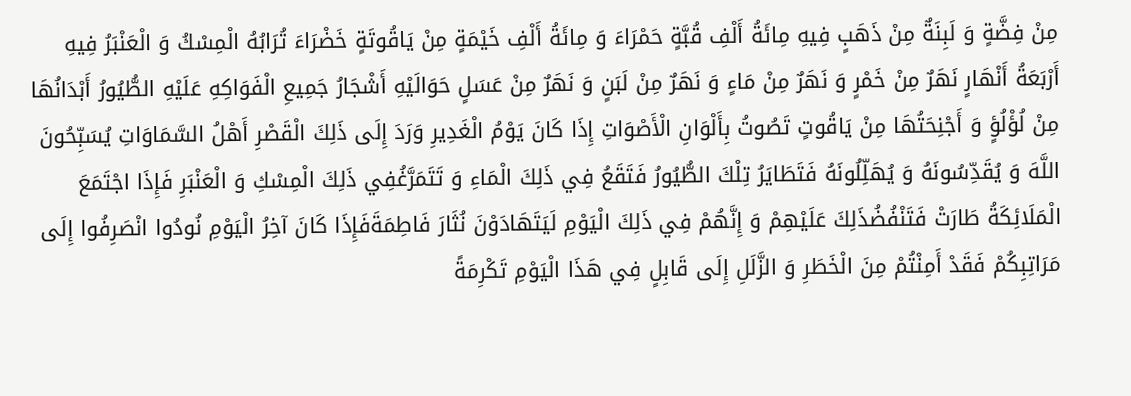مِنْ فِضَّةٍ وَ لَبِنَةٌ مِنْ ذَهَبٍ فِيهِ مِائَةُ أَلْفِ قُبَّةٍ حَمْرَاءَ وَ مِائَةُ أَلْفِ خَيْمَةٍ مِنْ يَاقُوتَةٍ خَضْرَاءَ تُرَابُهُ الْمِسْكُ وَ الْعَنْبَرُ فِيهِ أَرْبَعَةُ أَنْهَارٍ نَهَرٌ مِنْ خَمْرٍ وَ نَهَرٌ مِنْ مَاءٍ وَ نَهَرٌ مِنْ لَبَنٍ وَ نَهَرٌ مِنْ عَسَلٍ حَوَالَيْهِ أَشْجَارُ جَمِيعِ الْفَوَاكِهِ عَلَيْهِ الطُّيُورُ أَبْدَانُهَا مِنْ لُؤْلُؤٍ وَ أَجْنِحَتُهَا مِنْ يَاقُوتٍ تَصُوتُ بِأَلْوَانِ الْأَصْوَاتِ إِذَا كَانَ يَوْمُ الْغَدِيرِ وَرَدَ إِلَى ذَلِكَ الْقَصْرِ أَهْلُ السَّمَاوَاتِ يُسَبِّحُونَ اللَّهَ وَ يُقَدِّسُونَهُ وَ يُهَلِّلُونَهُ فَتَطَايَرُ تِلْكَ الطُّيُورُ فَتَقَعُ فِي ذَلِكَ الْمَاءِ وَ تَتَمَرَّغُفِي ذَلِكَ الْمِسْكِ وَ الْعَنْبَرِ فَإِذَا اجْتَمَعَ الْمَلَائِكَةُ طَارَتْ فَتَنْفُضُذَلِكَ عَلَيْهِمْ وَ إِنَّهُمْ فِي ذَلِكَ الْيَوْمِ لَيَتَهَادَوْنَ نُثَارَ فَاطِمَةَفَإِذَا كَانَ آخِرُ الْيَوْمِ نُودُوا انْصَرِفُوا إِلَى مَرَاتِبِكُمْ فَقَدْ أَمِنْتُمْ مِنَ الْخَطَرِ وَ الزَّلَلِ إِلَى قَابِلٍ فِي هَذَا الْيَوْمِ تَكْرِمَةً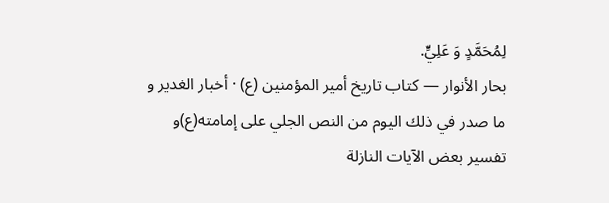لِمُحَمَّدٍ وَ عَلِيٍّ.
بحار الأنوار — كتاب تاريخ أمير المؤمنين (ع) · أخبار الغدير و ما صدر في ذلك اليوم من النص الجلي على إمامته(ع)و تفسير بعض الآيات النازلة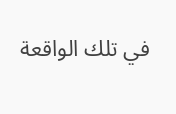في تلك الواقعة